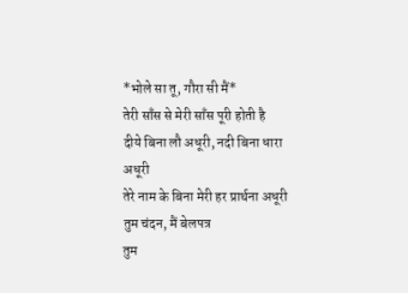*भोले सा तू, गौरा सी मैं*
तेरी साँस से मेरी साँस पूरी होती है
दीये बिना लौ अधूरी, नदी बिना धारा अधूरी
तेरे नाम के बिना मेरी हर प्रार्थना अधूरी
तुम चंदन, मैं बेलपत्र
तुम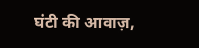घंटी की आवाज़,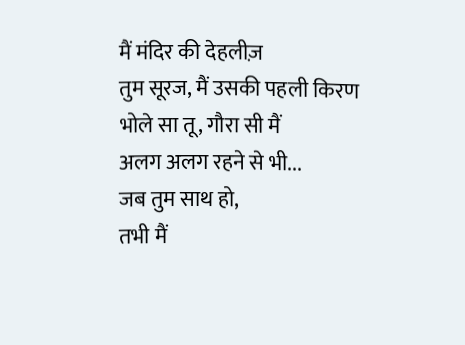मैं मंदिर की देहलीज़
तुम सूरज, मैं उसकी पहली किरण
भोले सा तू, गौरा सी मैं
अलग अलग रहने से भी...
जब तुम साथ हो,
तभी मैं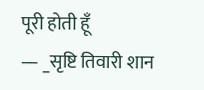पूरी होती हूँ
— _सृष्टि तिवारी शान